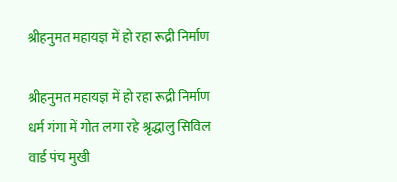श्रीहनुमत महायज्ञ में हो रहा रूद्री निर्माण

श्रीहनुमत महायज्ञ में हो रहा रूद्री निर्माण धर्म गंगा में गोत लगा रहे श्रृद्धालु सिविल वार्ड पंच मुखी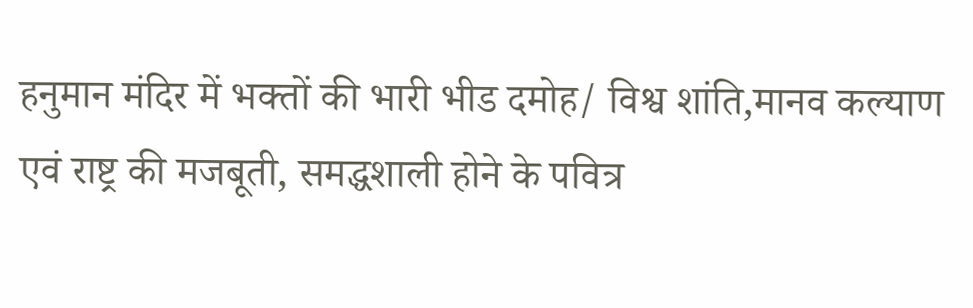हनुमान मंदिर में भक्तों की भारी भीड दमोह/ विश्व शांति,मानव कल्याण एवं राष्ट्र की मजबूती, समद्धशाली होने के पवित्र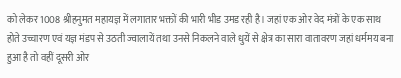को लेकर 1008 श्रीहनुमत महायज्ञ में लगातार भक्तों की भारी भीड उमड रही है। जहां एक ओर वेद मंत्रों के एक साथ होते उच्चारण एवं यज्ञ मंडप से उठती ज्वालायें तथा उनसे निकलने वाले धुयें से क्षेत्र का सारा वातावरण जहां धर्ममय बना हुआ है तो वहीं दूसरी ओर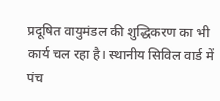प्रदूषित वायुमंडल की शुद्धिकरण का भी कार्य चल रहा है। स्थानीय सिविल वार्ड में पंच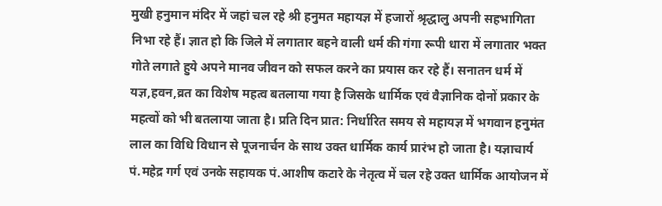मुखी हनुमान मंदिर में जहां चल रहे श्री हनुमत महायज्ञ में हजारों श्रृद्धालु अपनी सहभागिता निभा रहे हैं। ज्ञात हो कि जिले में लगातार बहने वाली धर्म की गंगा रूपी धारा में लगातार भक्त गोते लगाते हुये अपने मानव जीवन को सफल करने का प्रयास कर रहे हैं। सनातन धर्म में यज्ञ,हवन,व्रत का विशेष महत्व बतलाया गया है जिसके धार्मिक एवं वैज्ञानिक दोनों प्रकार के महत्वों को भी बतलाया जाता है। प्रति दिन प्रात: निर्धारित समय से महायज्ञ में भगवान हनुमंत लाल का विधि विधान से पूजनार्चन के साथ उक्त धार्मिक कार्य प्रारंभ हो जाता है। यज्ञाचार्य पं.महेद्र गर्ग एवं उनके सहायक पं.आशीष कटारे के नेतृत्व में चल रहे उक्त धार्मिक आयोजन में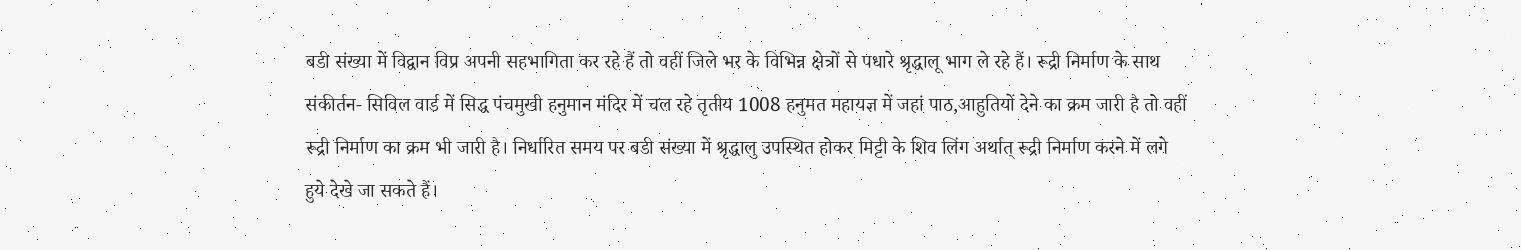बडी संख्या में विद्वान विप्र अपनी सहभागिता कर रहे हैं तो वहीं जिले भर के विभिन्न क्षेत्रों से पधारे श्रृद्धालू भाग ले रहे हैं। रूद्री निर्माण के साथ संकीर्तन- सिविल वार्ड में सिद्ध पंचमुखी हनुमान मंदिर में चल रहे तृतीय 1008 हनुमत महायज्ञ में जहां पाठ,आहुतियों देने का क्रम जारी है तो वहीं रूद्री निर्माण का क्रम भी जारी है। निर्धारित समय पर बडी संख्या में श्रृद्धालु उपस्थित होकर मिट्टी के शिव लिंग अर्थात् रूद्री निर्माण करने में लगे हुये देखे जा सकते हैं।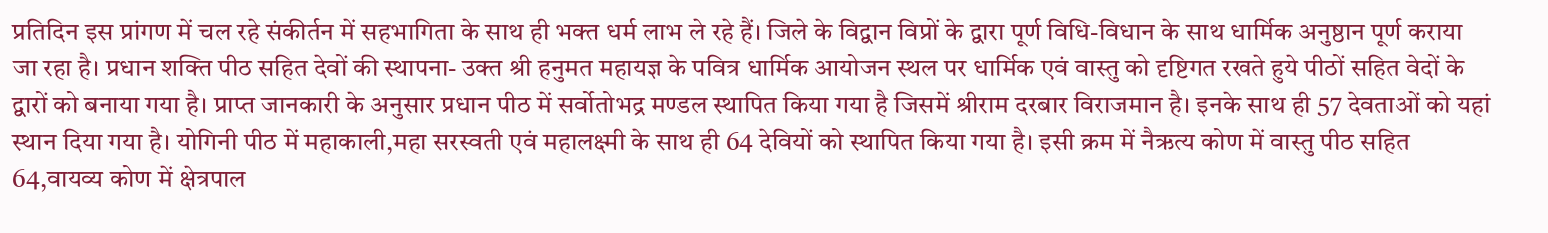प्रतिदिन इस प्रांगण में चल रहे संकीर्तन में सहभागिता के साथ ही भक्त धर्म लाभ ले रहे हैं। जिले के विद्वान विप्रों के द्वारा पूर्ण विधि-विधान के साथ धार्मिक अनुष्ठान पूर्ण कराया जा रहा है। प्रधान शक्ति पीठ सहित देवों की स्थापना- उक्त श्री हनुमत महायज्ञ के पवित्र धार्मिक आयोजन स्थल पर धार्मिक एवं वास्तु को दृष्टिगत रखते हुये पीठों सहित वेदों के द्वारों को बनाया गया है। प्राप्त जानकारी के अनुसार प्रधान पीठ में सर्वोतोभद्र मण्डल स्थापित किया गया है जिसमें श्रीराम दरबार विराजमान है। इनके साथ ही 57 देवताओं को यहां स्थान दिया गया है। योगिनी पीठ में महाकाली,महा सरस्वती एवं महालक्ष्मी के साथ ही 64 देवियों को स्थापित किया गया है। इसी क्रम में नैऋत्य कोण में वास्तु पीठ सहित 64,वायव्य कोण में क्षेत्रपाल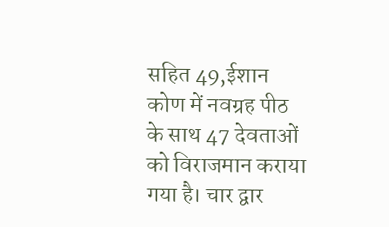सहित 49,ईशान कोण में नवग्रह पीठ के साथ 47 देवताओं को विराजमान कराया गया है। चार द्वार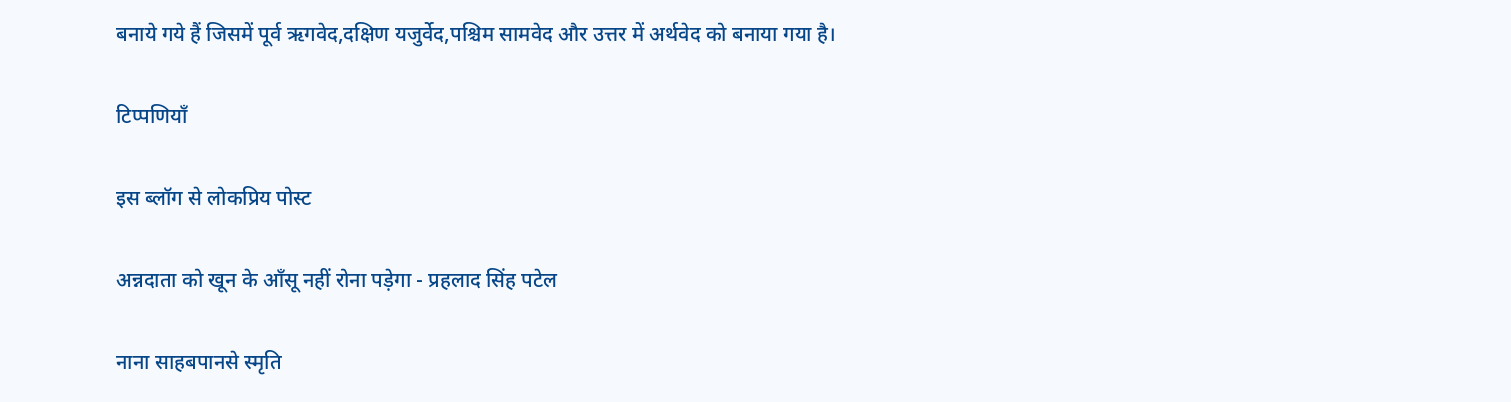बनाये गये हैं जिसमें पूर्व ऋगवेद,दक्षिण यजुर्वेद,पश्चिम सामवेद और उत्तर में अर्थवेद को बनाया गया है।

टिप्पणियाँ

इस ब्लॉग से लोकप्रिय पोस्ट

अन्नदाता को खून के ऑंसू नहीं रोना पड़ेगा - प्रहलाद सिंह पटेल

नाना साहबपानसे स्मृति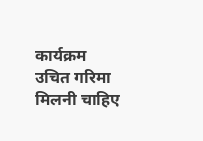कार्यक्रम उचित गरिमा मिलनी चाहिए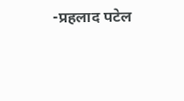-प्रहलाद पटेल